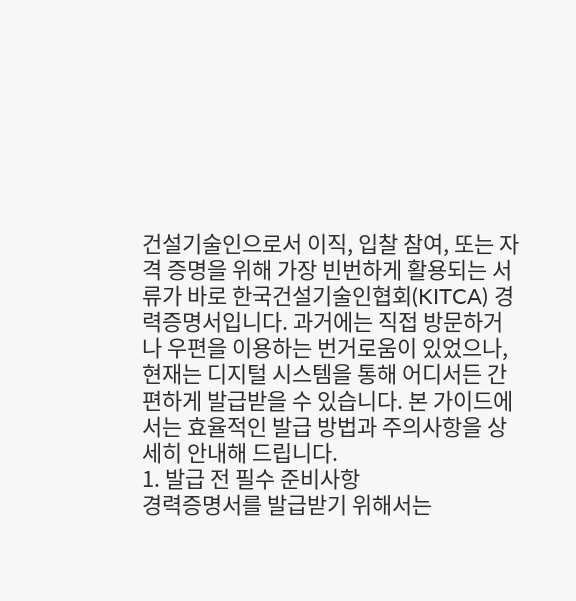건설기술인으로서 이직, 입찰 참여, 또는 자격 증명을 위해 가장 빈번하게 활용되는 서류가 바로 한국건설기술인협회(KITCA) 경력증명서입니다. 과거에는 직접 방문하거나 우편을 이용하는 번거로움이 있었으나, 현재는 디지털 시스템을 통해 어디서든 간편하게 발급받을 수 있습니다. 본 가이드에서는 효율적인 발급 방법과 주의사항을 상세히 안내해 드립니다.
1. 발급 전 필수 준비사항
경력증명서를 발급받기 위해서는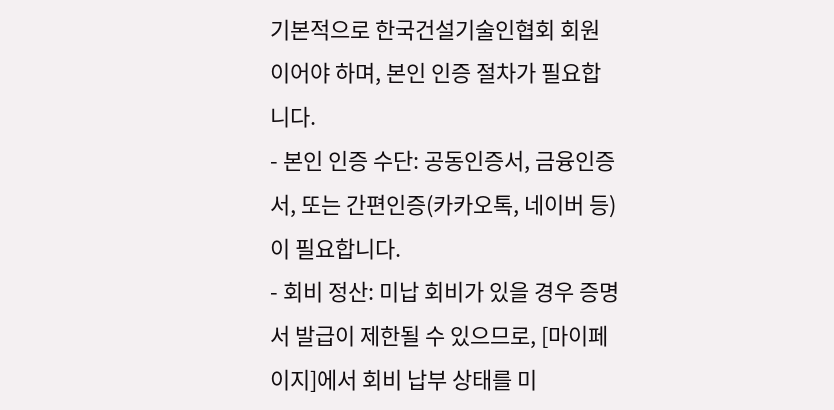기본적으로 한국건설기술인협회 회원이어야 하며, 본인 인증 절차가 필요합니다.
- 본인 인증 수단: 공동인증서, 금융인증서, 또는 간편인증(카카오톡, 네이버 등)이 필요합니다.
- 회비 정산: 미납 회비가 있을 경우 증명서 발급이 제한될 수 있으므로, [마이페이지]에서 회비 납부 상태를 미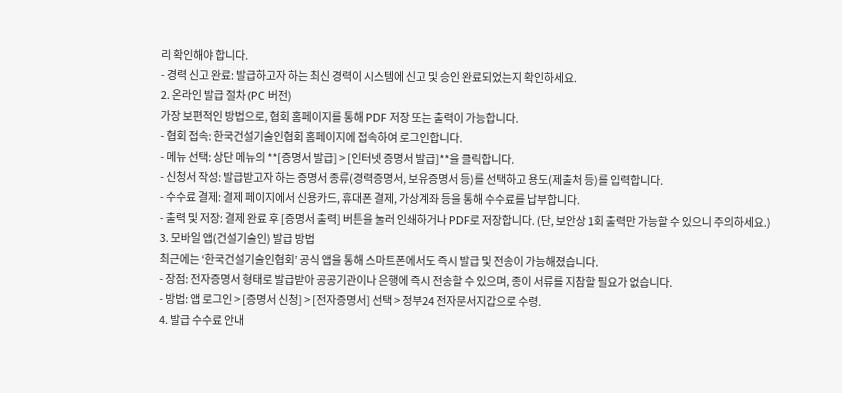리 확인해야 합니다.
- 경력 신고 완료: 발급하고자 하는 최신 경력이 시스템에 신고 및 승인 완료되었는지 확인하세요.
2. 온라인 발급 절차 (PC 버전)
가장 보편적인 방법으로, 협회 홈페이지를 통해 PDF 저장 또는 출력이 가능합니다.
- 협회 접속: 한국건설기술인협회 홈페이지에 접속하여 로그인합니다.
- 메뉴 선택: 상단 메뉴의 **[증명서 발급] > [인터넷 증명서 발급]**을 클릭합니다.
- 신청서 작성: 발급받고자 하는 증명서 종류(경력증명서, 보유증명서 등)를 선택하고 용도(제출처 등)를 입력합니다.
- 수수료 결제: 결제 페이지에서 신용카드, 휴대폰 결제, 가상계좌 등을 통해 수수료를 납부합니다.
- 출력 및 저장: 결제 완료 후 [증명서 출력] 버튼을 눌러 인쇄하거나 PDF로 저장합니다. (단, 보안상 1회 출력만 가능할 수 있으니 주의하세요.)
3. 모바일 앱(건설기술인) 발급 방법
최근에는 ‘한국건설기술인협회’ 공식 앱을 통해 스마트폰에서도 즉시 발급 및 전송이 가능해졌습니다.
- 장점: 전자증명서 형태로 발급받아 공공기관이나 은행에 즉시 전송할 수 있으며, 종이 서류를 지참할 필요가 없습니다.
- 방법: 앱 로그인 > [증명서 신청] > [전자증명서] 선택 > 정부24 전자문서지갑으로 수령.
4. 발급 수수료 안내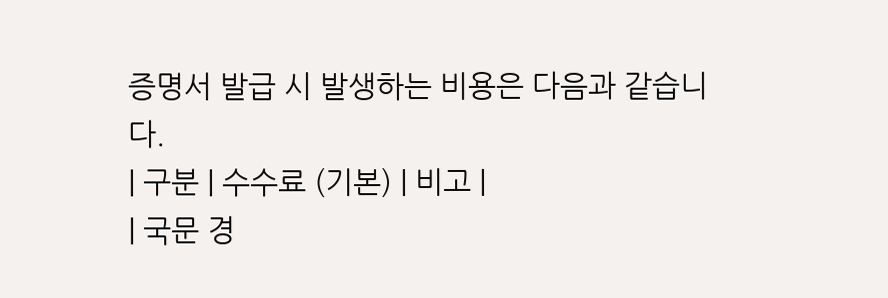증명서 발급 시 발생하는 비용은 다음과 같습니다.
| 구분 | 수수료 (기본) | 비고 |
| 국문 경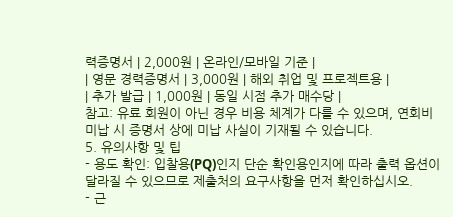력증명서 | 2,000원 | 온라인/모바일 기준 |
| 영문 경력증명서 | 3,000원 | 해외 취업 및 프로젝트용 |
| 추가 발급 | 1,000원 | 동일 시점 추가 매수당 |
참고: 유료 회원이 아닌 경우 비용 체계가 다를 수 있으며, 연회비 미납 시 증명서 상에 미납 사실이 기재될 수 있습니다.
5. 유의사항 및 팁
- 용도 확인: 입찰용(PQ)인지 단순 확인용인지에 따라 출력 옵션이 달라질 수 있으므로 제출처의 요구사항을 먼저 확인하십시오.
- 근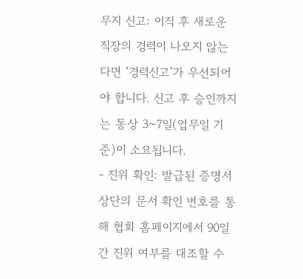무지 신고: 이직 후 새로운 직장의 경력이 나오지 않는다면 ‘경력신고’가 우선되어야 합니다. 신고 후 승인까지는 통상 3~7일(업무일 기준)이 소요됩니다.
- 진위 확인: 발급된 증명서 상단의 문서 확인 번호를 통해 협회 홈페이지에서 90일간 진위 여부를 대조할 수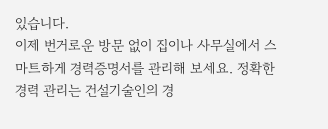있습니다.
이제 번거로운 방문 없이 집이나 사무실에서 스마트하게 경력증명서를 관리해 보세요. 정확한 경력 관리는 건설기술인의 경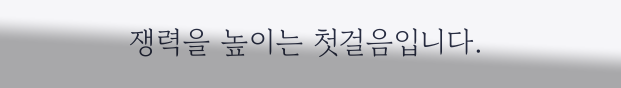쟁력을 높이는 첫걸음입니다.